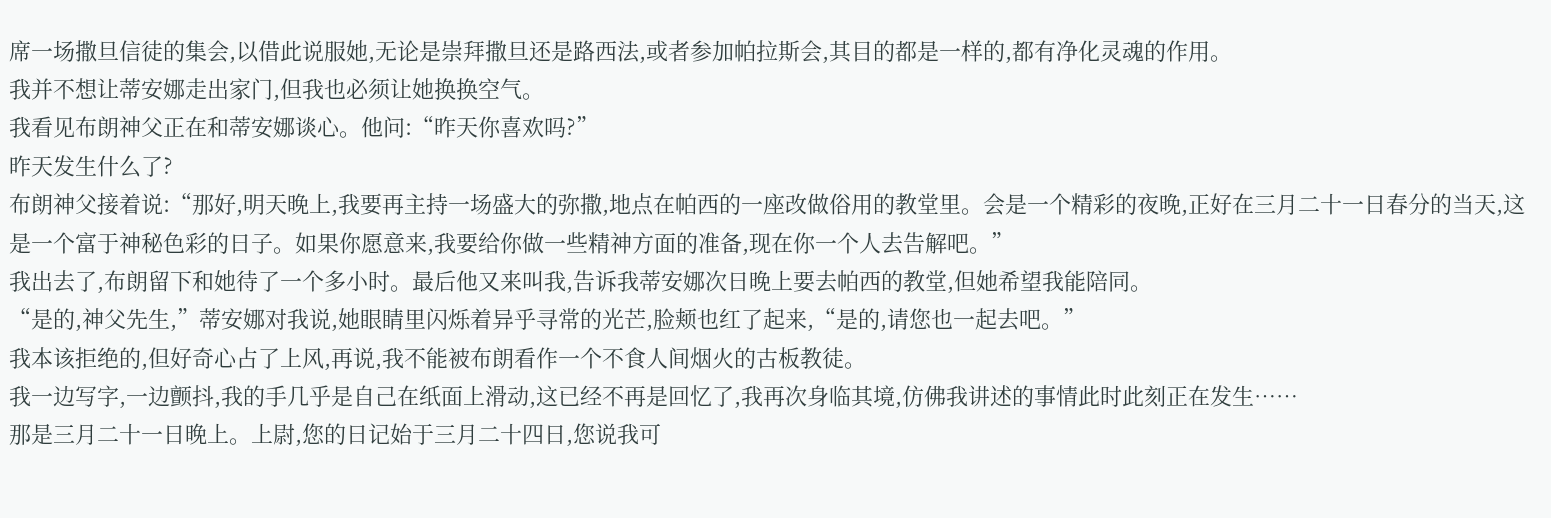席一场撒旦信徒的集会,以借此说服她,无论是崇拜撒旦还是路西法,或者参加帕拉斯会,其目的都是一样的,都有净化灵魂的作用。
我并不想让蒂安娜走出家门,但我也必须让她换换空气。
我看见布朗神父正在和蒂安娜谈心。他问:“昨天你喜欢吗?”
昨天发生什么了?
布朗神父接着说:“那好,明天晚上,我要再主持一场盛大的弥撒,地点在帕西的一座改做俗用的教堂里。会是一个精彩的夜晚,正好在三月二十一日春分的当天,这是一个富于神秘色彩的日子。如果你愿意来,我要给你做一些精神方面的准备,现在你一个人去告解吧。”
我出去了,布朗留下和她待了一个多小时。最后他又来叫我,告诉我蒂安娜次日晚上要去帕西的教堂,但她希望我能陪同。
“是的,神父先生,”蒂安娜对我说,她眼睛里闪烁着异乎寻常的光芒,脸颊也红了起来,“是的,请您也一起去吧。”
我本该拒绝的,但好奇心占了上风,再说,我不能被布朗看作一个不食人间烟火的古板教徒。
我一边写字,一边颤抖,我的手几乎是自己在纸面上滑动,这已经不再是回忆了,我再次身临其境,仿佛我讲述的事情此时此刻正在发生……
那是三月二十一日晚上。上尉,您的日记始于三月二十四日,您说我可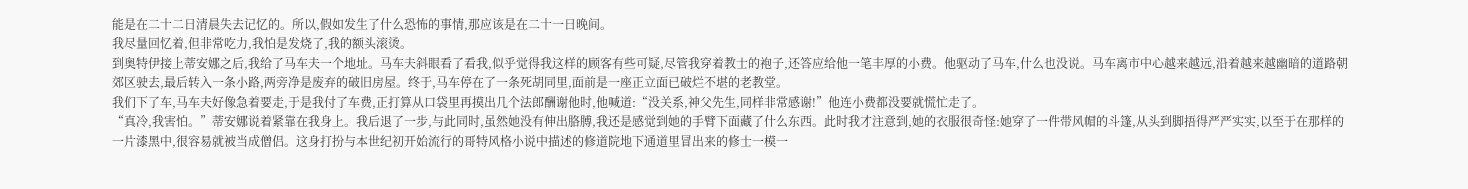能是在二十二日清晨失去记忆的。所以,假如发生了什么恐怖的事情,那应该是在二十一日晚间。
我尽量回忆着,但非常吃力,我怕是发烧了,我的额头滚烫。
到奥特伊接上蒂安娜之后,我给了马车夫一个地址。马车夫斜眼看了看我,似乎觉得我这样的顾客有些可疑,尽管我穿着教士的袍子,还答应给他一笔丰厚的小费。他驱动了马车,什么也没说。马车离市中心越来越远,沿着越来越幽暗的道路朝郊区驶去,最后转入一条小路,两旁净是废弃的破旧房屋。终于,马车停在了一条死胡同里,面前是一座正立面已破烂不堪的老教堂。
我们下了车,马车夫好像急着要走,于是我付了车费,正打算从口袋里再摸出几个法郎酬谢他时,他喊道:“没关系,神父先生,同样非常感谢!”他连小费都没要就慌忙走了。
“真冷,我害怕。”蒂安娜说着紧靠在我身上。我后退了一步,与此同时,虽然她没有伸出胳膊,我还是感觉到她的手臂下面藏了什么东西。此时我才注意到,她的衣服很奇怪:她穿了一件带风帽的斗篷,从头到脚捂得严严实实,以至于在那样的一片漆黑中,很容易就被当成僧侣。这身打扮与本世纪初开始流行的哥特风格小说中描述的修道院地下通道里冒出来的修士一模一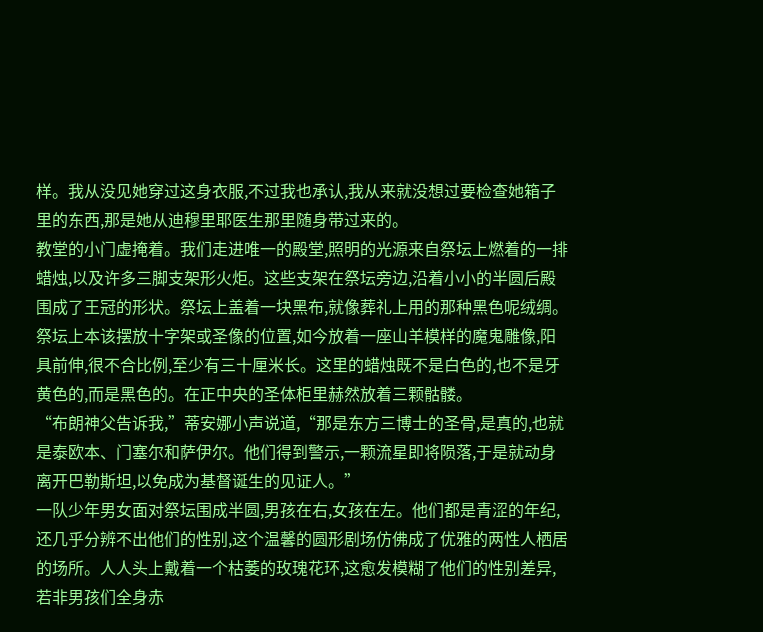样。我从没见她穿过这身衣服,不过我也承认,我从来就没想过要检查她箱子里的东西,那是她从迪穆里耶医生那里随身带过来的。
教堂的小门虚掩着。我们走进唯一的殿堂,照明的光源来自祭坛上燃着的一排蜡烛,以及许多三脚支架形火炬。这些支架在祭坛旁边,沿着小小的半圆后殿围成了王冠的形状。祭坛上盖着一块黑布,就像葬礼上用的那种黑色呢绒绸。祭坛上本该摆放十字架或圣像的位置,如今放着一座山羊模样的魔鬼雕像,阳具前伸,很不合比例,至少有三十厘米长。这里的蜡烛既不是白色的,也不是牙黄色的,而是黑色的。在正中央的圣体柜里赫然放着三颗骷髅。
“布朗神父告诉我,”蒂安娜小声说道,“那是东方三博士的圣骨,是真的,也就是泰欧本、门塞尔和萨伊尔。他们得到警示,一颗流星即将陨落,于是就动身离开巴勒斯坦,以免成为基督诞生的见证人。”
一队少年男女面对祭坛围成半圆,男孩在右,女孩在左。他们都是青涩的年纪,还几乎分辨不出他们的性别,这个温馨的圆形剧场仿佛成了优雅的两性人栖居的场所。人人头上戴着一个枯萎的玫瑰花环,这愈发模糊了他们的性别差异,若非男孩们全身赤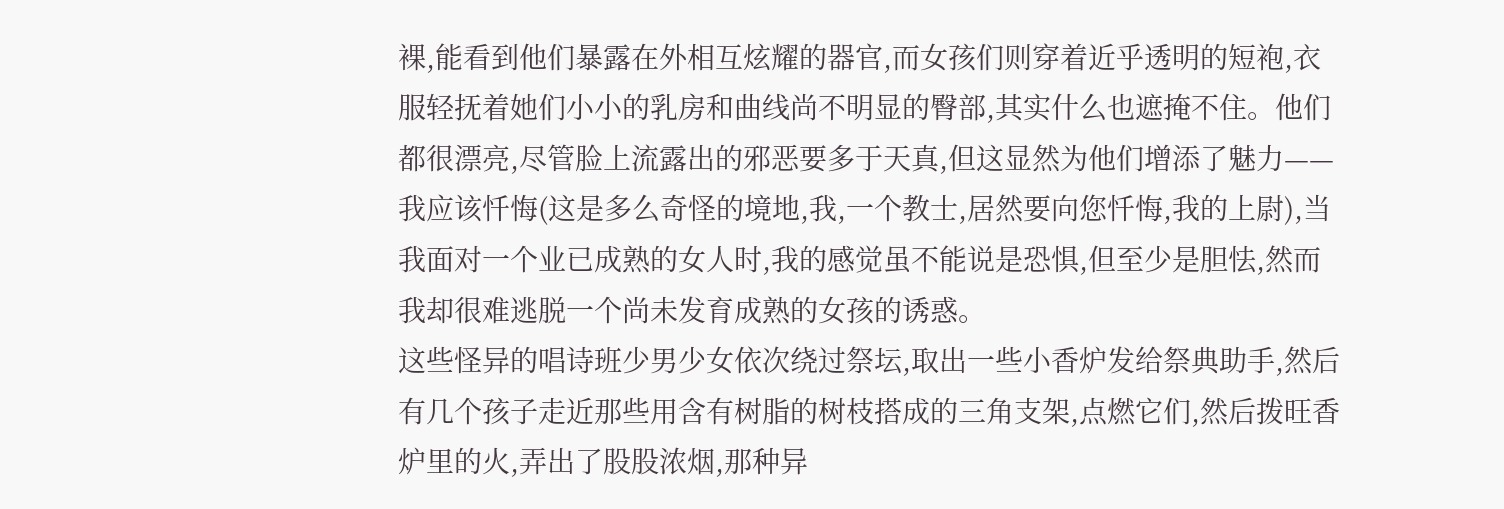裸,能看到他们暴露在外相互炫耀的器官,而女孩们则穿着近乎透明的短袍,衣服轻抚着她们小小的乳房和曲线尚不明显的臀部,其实什么也遮掩不住。他们都很漂亮,尽管脸上流露出的邪恶要多于天真,但这显然为他们增添了魅力——我应该忏悔(这是多么奇怪的境地,我,一个教士,居然要向您忏悔,我的上尉),当我面对一个业已成熟的女人时,我的感觉虽不能说是恐惧,但至少是胆怯,然而我却很难逃脱一个尚未发育成熟的女孩的诱惑。
这些怪异的唱诗班少男少女依次绕过祭坛,取出一些小香炉发给祭典助手,然后有几个孩子走近那些用含有树脂的树枝搭成的三角支架,点燃它们,然后拨旺香炉里的火,弄出了股股浓烟,那种异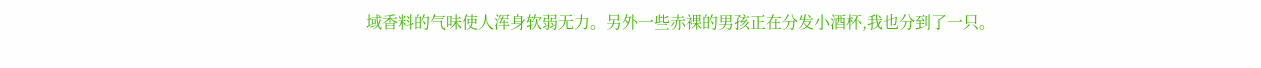域香料的气味使人浑身软弱无力。另外一些赤裸的男孩正在分发小酒杯,我也分到了一只。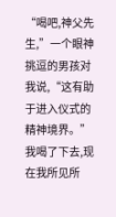“喝吧,神父先生,”一个眼神挑逗的男孩对我说,“这有助于进入仪式的精神境界。”
我喝了下去,现在我所见所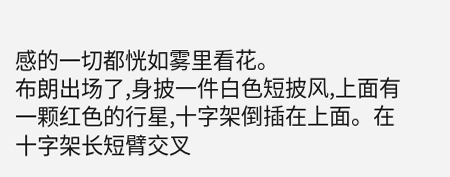感的一切都恍如雾里看花。
布朗出场了,身披一件白色短披风,上面有一颗红色的行星,十字架倒插在上面。在十字架长短臂交叉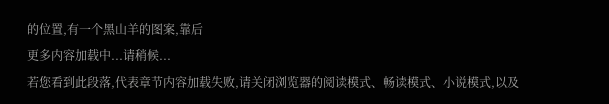的位置,有一个黑山羊的图案,靠后
更多内容加载中...请稍候...
若您看到此段落,代表章节内容加载失败,请关闭浏览器的阅读模式、畅读模式、小说模式,以及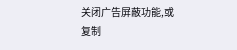关闭广告屏蔽功能,或复制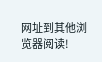网址到其他浏览器阅读!